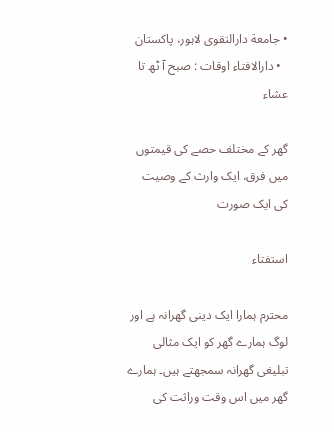• جامعة دارالتقوی لاہور، پاکستان
  • دارالافتاء اوقات : صبح آ ٹھ تا عشاء

گھر کے مختلف حصے کی قیمتوں میں فرق، ایک وارث کے وصیت کی ایک صورت

استفتاء

محترم ہمارا ایک دینی گھرانہ ہے اور لوگ ہمارے گھر کو ایک مثالی تبلیغی گھرانہ سمجھتے ہیں۔ ہمارے گھر میں اس وقت وراثت کی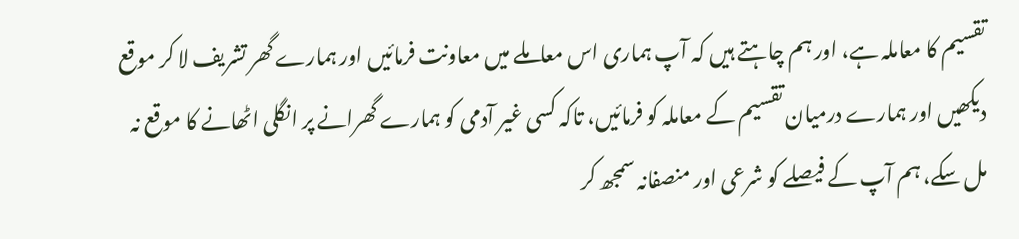تقسیم کا معاملہ ہے، اور ہم چاہتے ہیں کہ آپ ہماری اس معاملے میں معاونت فرمائیں اور ہمارے گھر تشریف لا کر موقع دیکھیں اور ہمارے درمیان تقسیم کے معاملہ کو فرمائیں، تاکہ کسی غیر آدمی کو ہمارے گھرانے پر انگلی اٹھانے کا موقع نہ مل سکے، ہم آپ کے فیصلے کو شرعی اور منصفانہ سمجھ کر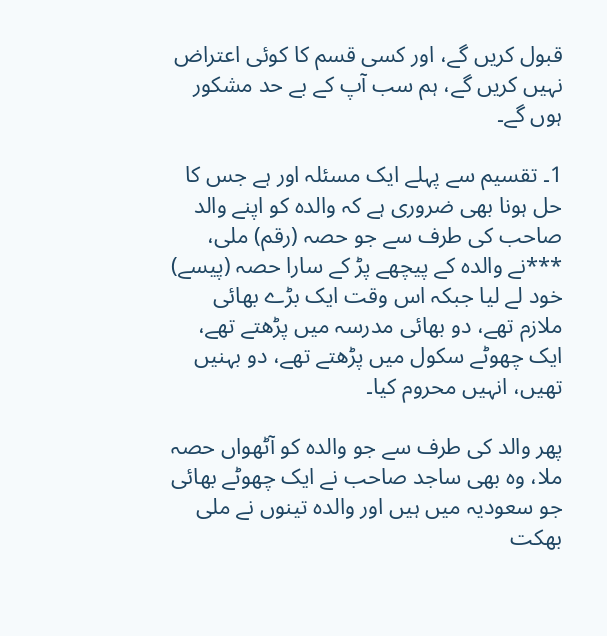قبول کریں گے، اور کسی قسم کا کوئی اعتراض نہیں کریں گے، ہم سب آپ کے بے حد مشکور ہوں گے۔

1۔ تقسیم سے پہلے ایک مسئلہ اور ہے جس کا حل ہونا بھی ضروری ہے کہ والدہ کو اپنے والد صاحب کی طرف سے جو حصہ (رقم) ملی، ***نے والدہ کے پیچھے پڑ کے سارا حصہ (پیسے) خود لے لیا جبکہ اس وقت ایک بڑے بھائی ملازم تھے، دو بھائی مدرسہ میں پڑھتے تھے، ایک چھوٹے سکول میں پڑھتے تھے، دو بہنیں تھیں، انہیں محروم کیا۔

پھر والد کی طرف سے جو والدہ کو آٹھواں حصہ ملا، وہ بھی ساجد صاحب نے ایک چھوٹے بھائی جو سعودیہ میں ہیں اور والدہ تینوں نے ملی بھکت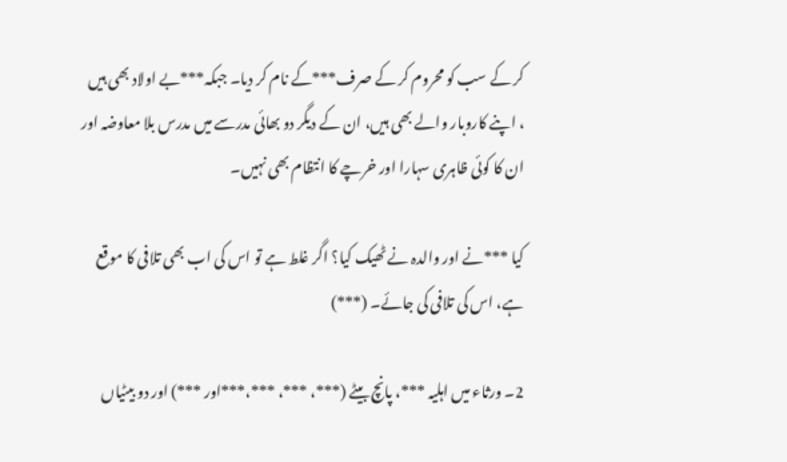کر کے سب کو محروم کر کے صرف***کے نام کر دیا۔ جبکہ***بے اولاد بھی ہیں ، اپنے کاروبار والے بھی ہیں، ان کے دیگر دو بھائی مدرسے میں مدرس بلا معاوضہ اور ان کا کوئی ظاہری سہارا اور خرچے کا انتظام بھی نہیں۔

کیا ***نے اور والدہ نے ٹھیک کیا؟ اگر غلط ہے تو اس کی اب بھی تلافی کا موقع ہے، اس کی تلافی کی جائے۔ (***)

2۔ ورثاء میں اہلیہ ***، پانچ بیٹے (***، ***، ***،***اور ***) اور دو بیٹیاں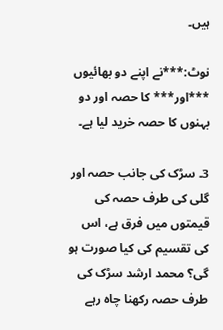ہیں۔

نوٹ:***نے اپنے دو بھائیوں ***اور*** کا حصہ اور دو بہنوں کا حصہ خرید لیا ہے۔

3۔ سڑک کی جانب حصہ اور گلی کی طرف حصہ کی قیمتوں میں فرق ہے، اس کی تقسیم کی کیا صورت ہو گی؟ محمد ارشد سڑک کی طرف حصہ رکھنا چاہ رہے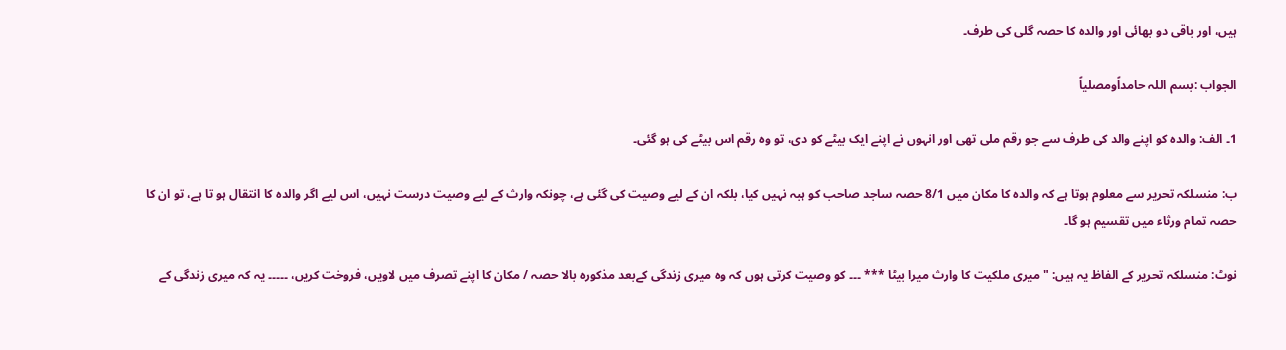ہیں، اور باقی دو بھائی اور والدہ کا حصہ گلی کی طرف۔

الجواب :بسم اللہ حامداًومصلیاً

1۔ الف: والدہ کو اپنے والد کی طرف سے جو رقم ملی تھی اور انہوں نے اپنے ایک بیٹے کو دی، تو وہ رقم اس بیٹے کی ہو گئی۔

ب: منسلکہ تحریر سے معلوم ہوتا ہے کہ والدہ کا مکان میں 8/1 حصہ ساجد صاحب کو ہبہ نہیں کیا، بلکہ ان کے لیے وصیت کی گئی ہے، چونکہ وارث کے لیے وصیت درست نہیں، اس لیے اگر والدہ کا انتقال ہو تا ہے، تو ان کا حصہ تمام ورثاء میں تقسیم ہو گا۔

نوٹ: منسلکہ تحریر کے الفاظ یہ ہیں: "میری ملکیت کا وارث میرا بیٹا *** ۔۔۔ کو وصیت کرتی ہوں کہ وہ میری زندگی کےبعد مذکورہ بالا حصہ / مکان کا اپنے تصرف میں لاویں، فروخت کریں، ۔۔۔۔۔ یہ کہ میری زندگی کے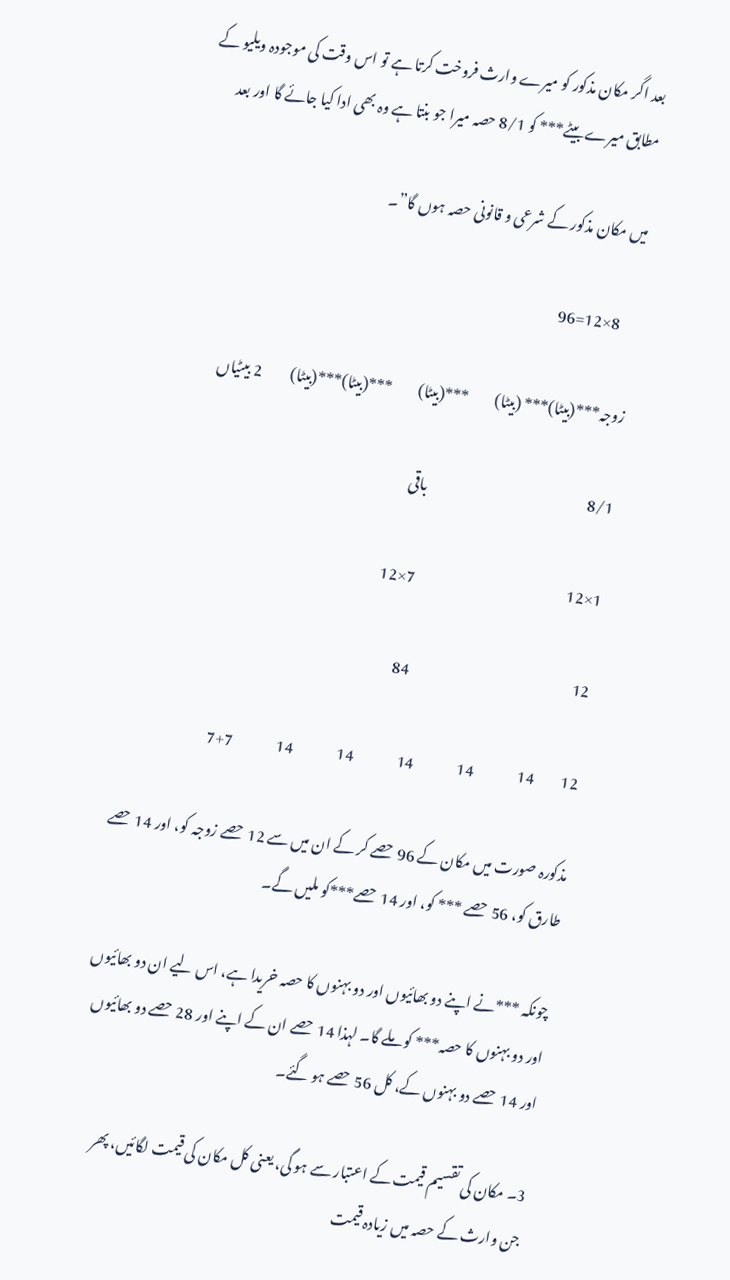بعد اگر مکان مذکور کو میرے وارث فروخت کرتا ہے تو اس وقت کی موجودہ ویلیو کے مطابق میرے بیٹے*** کو 8/1 حصہ میرا جو بنتا ہے وہ بھی ادا کیا جائے گا اور بعد

میں مکان مذکور کے شرعی و قانونی حصہ ہوں گا”۔

      8×12=96

زوجہ***(بیٹا)*** (بیٹا)         ***(بیٹا)         ***(بیٹا)***(بیٹا)          2 بیٹیاں

8/1                                                        باقی

1×12                                                     7×12

12                                                         84

12         14               14               14               14               14               7+7

مذکورہ صورت میں مکان کے 96 حصے کر کے ان میں سے 12 حصے زوجہ کو، اور 14 حصے طارق کو، 56 حصے *** کو، اور 14 حصے***کو ملیں گے۔

چونکہ ***نے اپنے دو بھائیوں اور دو بہنوں کا حصہ خریدا ہے، اس لیے ان دو بھائیوں اور دو بہنوں کا حصہ*** کو ملے گا۔ لہذا 14 حصے ان کے اپنے اور 28 حصے دو بھائیوں اور 14 حصے دو بہنوں کے، کل 56 حصے ہو گئے۔

3۔ مکان کی تقسیم قیمت کے اعتبار سے ہو گی، یعنی کل مکان کی قیمت لگائیں، پھر جن وارث کے حصہ میں زیادہ قیمت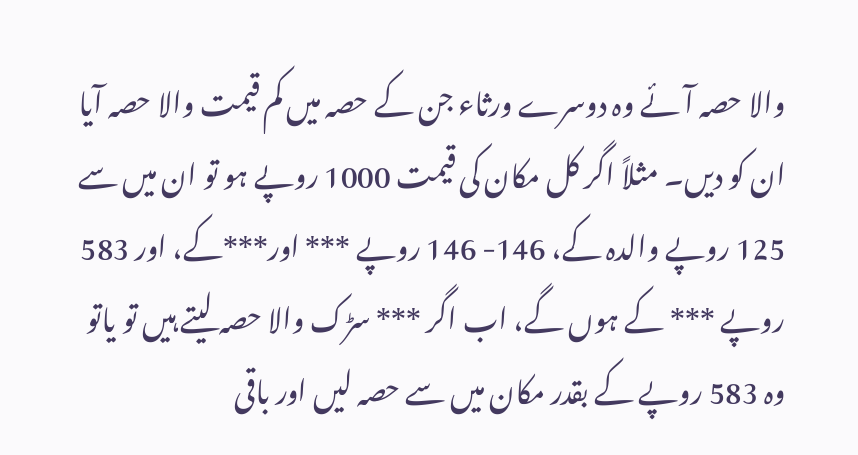والا حصہ آئے وہ دوسرے ورثاء جن کے حصہ میں کم قیمت والا حصہ آیا ان کو دیں۔ مثلاً اگر کل مکان کی قیمت 1000 روپے ہو تو ان میں سے 125 روپے والدہ کے، 146- 146 روپے *** اور***کے، اور 583 روپے *** کے ہوں گے، اب اگر *** سڑک والا حصہ لیتے ہیں تو یاتو وہ 583 روپے کے بقدر مکان میں سے حصہ لیں اور باقی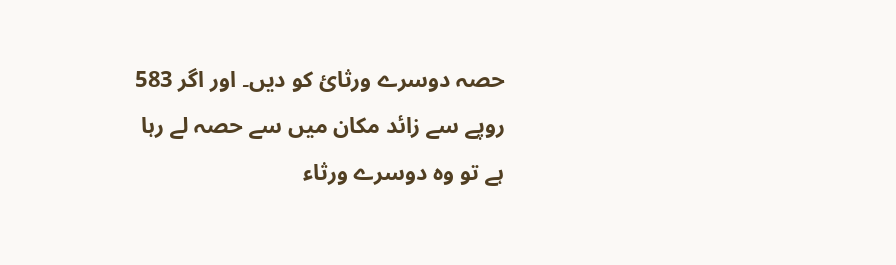حصہ دوسرے ورثائ کو دیں۔ اور اگر 583 روپے سے زائد مکان میں سے حصہ لے رہا ہے تو وہ دوسرے ورثاء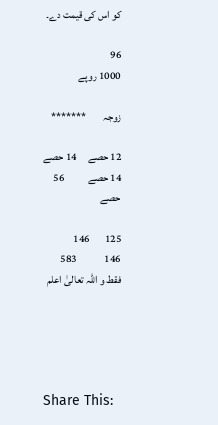کو اس کی قیمت دے۔

96                                      1000 روپے

زوجہ        *******

12 حصے     14 حصے           14 حصے           56 حصے

125       146             146             583             فقط و اللہ تعالیٰ اعلم





Share This: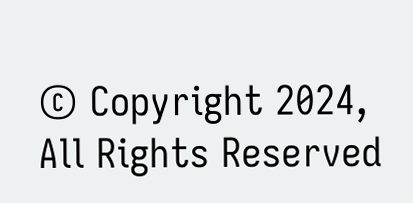© Copyright 2024, All Rights Reserved